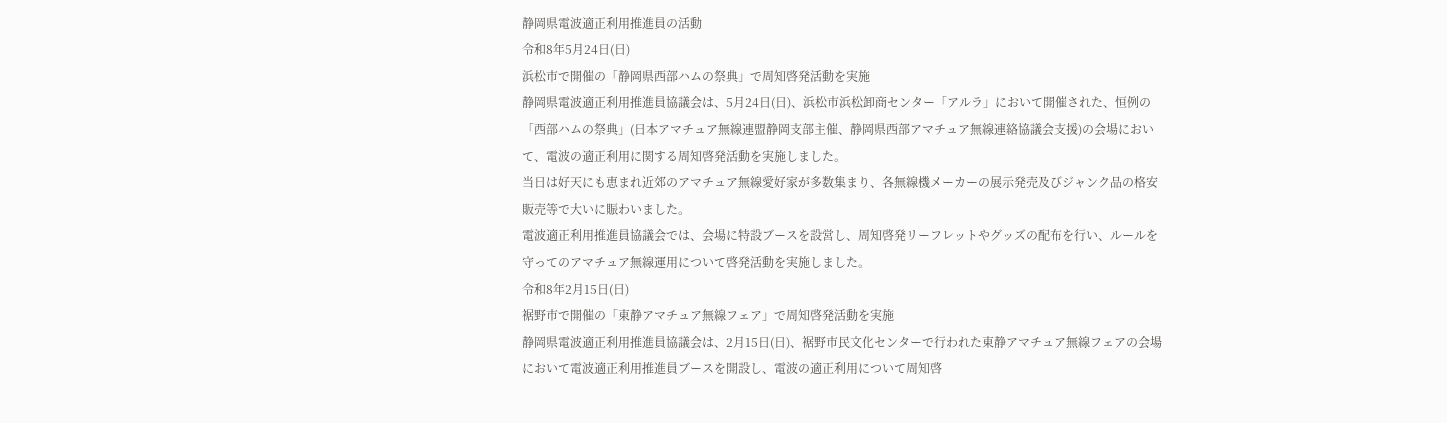静岡県電波適正利用推進員の活動
令和8年5月24日(日)
浜松市で開催の「静岡県西部ハムの祭典」で周知啓発活動を実施
静岡県電波適正利用推進員協議会は、5月24日(日)、浜松市浜松卸商センター「アルラ」において開催された、恒例の「西部ハムの祭典」(日本アマチュア無線連盟静岡支部主催、静岡県西部アマチュア無線連絡協議会支援)の会場において、電波の適正利用に関する周知啓発活動を実施しました。
当日は好天にも恵まれ近郊のアマチュア無線愛好家が多数集まり、各無線機メーカーの展示発売及びジャンク品の格安販売等で大いに賑わいました。
電波適正利用推進員協議会では、会場に特設ブースを設営し、周知啓発リーフレットやグッズの配布を行い、ルールを守ってのアマチュア無線運用について啓発活動を実施しました。
令和8年2月15日(日)
裾野市で開催の「東静アマチュア無線フェア」で周知啓発活動を実施
静岡県電波適正利用推進員協議会は、2月15日(日)、裾野市民文化センターで行われた東静アマチュア無線フェアの会場において電波適正利用推進員ブースを開設し、電波の適正利用について周知啓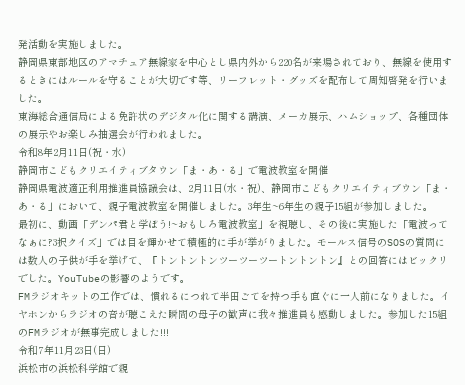発活動を実施しました。
静岡県東部地区のアマチュア無線家を中心とし県内外から220名が来場されており、無線を使用するときにはルールを守ることが大切です等、リーフレット・グッズを配布して周知啓発を行いました。
東海総合通信局による免許状のデジタル化に関する講演、メーカ展示、ハムショップ、各種団体の展示やお楽しみ抽選会が行われました。
令和8年2月11日(祝・水)
静岡市こどもクリエイティブタウン「ま・あ・る」で電波教室を開催
静岡県電波適正利用推進員協議会は、2月11日(水・祝)、静岡市こどもクリエイティブウン「ま・あ・る」において、親子電波教室を開催しました。3年生~6年生の親子15組が参加しました。
最初に、動画「デンパ君と学ぼう!~おもしろ電波教室」を視聴し、その後に実施した「電波ってなぁに?3択クイズ」では目を輝かせて積極的に手が挙がりました。モールス信号のSOSの質問には数人の子供が手を挙げて、『トントントンツーツーツートントントン』との回答にはビックリでした。YouTubeの影響のようです。
FMラジオキットの工作では、慣れるにつれて半田ごてを持つ手も直ぐに一人前になりました。イヤホンからラジオの音が聴こえた瞬間の母子の歓声に我々推進員も感動しました。参加した15組のFMラジオが無事完成しました!!!
令和7年11月23日(日)
浜松市の浜松科学館で親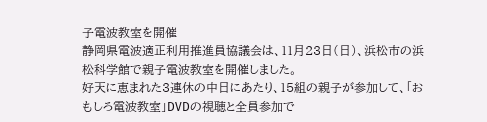子電波教室を開催
静岡県電波適正利用推進員協議会は、11月23日(日)、浜松市の浜松科学館で親子電波教室を開催しました。
好天に恵まれた3連休の中日にあたり、15組の親子が参加して、「おもしろ電波教室」DVDの視聴と全員参加で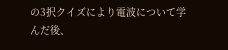の3択クイズにより電波について学んだ後、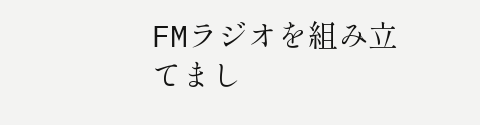FMラジオを組み立てまし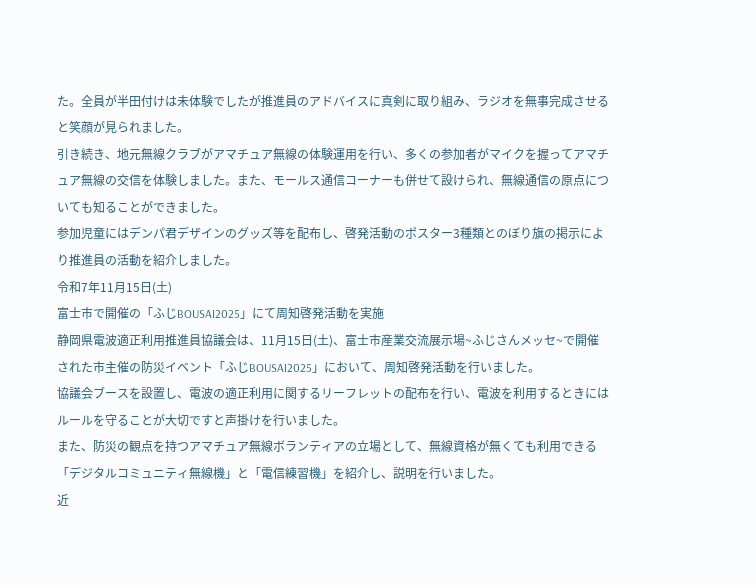た。全員が半田付けは未体験でしたが推進員のアドバイスに真剣に取り組み、ラジオを無事完成させると笑顔が見られました。
引き続き、地元無線クラブがアマチュア無線の体験運用を行い、多くの参加者がマイクを握ってアマチュア無線の交信を体験しました。また、モールス通信コーナーも併せて設けられ、無線通信の原点についても知ることができました。
参加児童にはデンパ君デザインのグッズ等を配布し、啓発活動のポスター3種類とのぼり旗の掲示により推進員の活動を紹介しました。
令和7年11月15日(土)
富士市で開催の「ふじBOUSAI2025」にて周知啓発活動を実施
静岡県電波適正利用推進員協議会は、11月15日(土)、富士市産業交流展示場~ふじさんメッセ~で開催された市主催の防災イベント「ふじBOUSAI2025」において、周知啓発活動を行いました。
協議会ブースを設置し、電波の適正利用に関するリーフレットの配布を行い、電波を利用するときにはルールを守ることが大切ですと声掛けを行いました。
また、防災の観点を持つアマチュア無線ボランティアの立場として、無線資格が無くても利用できる「デジタルコミュニティ無線機」と「電信練習機」を紹介し、説明を行いました。
近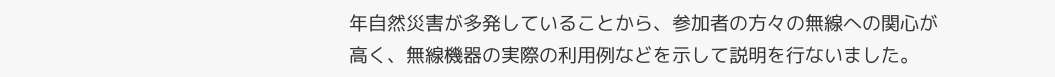年自然災害が多発していることから、参加者の方々の無線への関心が高く、無線機器の実際の利用例などを示して説明を行ないました。